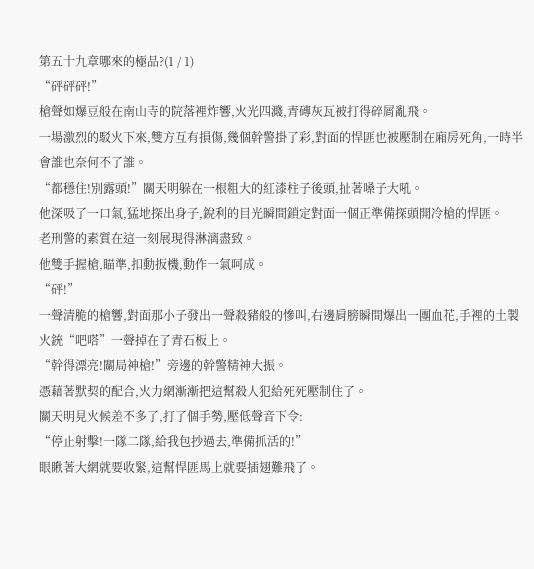第五十九章哪來的極品?(1 / 1)
“砰砰砰!”
槍聲如爆豆般在南山寺的院落裡炸響,火光四濺,青磚灰瓦被打得碎屑亂飛。
一場激烈的駁火下來,雙方互有損傷,幾個幹警掛了彩,對面的悍匪也被壓制在廂房死角,一時半會誰也奈何不了誰。
“都穩住!別露頭!”關天明躲在一根粗大的紅漆柱子後頭,扯著嗓子大吼。
他深吸了一口氣,猛地探出身子,銳利的目光瞬間鎖定對面一個正準備探頭開冷槍的悍匪。
老刑警的素質在這一刻展現得淋漓盡致。
他雙手握槍,瞄準,扣動扳機,動作一氣呵成。
“砰!”
一聲清脆的槍響,對面那小子發出一聲殺豬般的慘叫,右邊肩膀瞬間爆出一團血花,手裡的土製火銃“吧嗒”一聲掉在了青石板上。
“幹得漂亮!關局神槍!”旁邊的幹警精神大振。
憑藉著默契的配合,火力網漸漸把這幫殺人犯給死死壓制住了。
關天明見火候差不多了,打了個手勢,壓低聲音下令:
“停止射擊!一隊二隊,給我包抄過去,準備抓活的!”
眼瞅著大網就要收緊,這幫悍匪馬上就要插翅難飛了。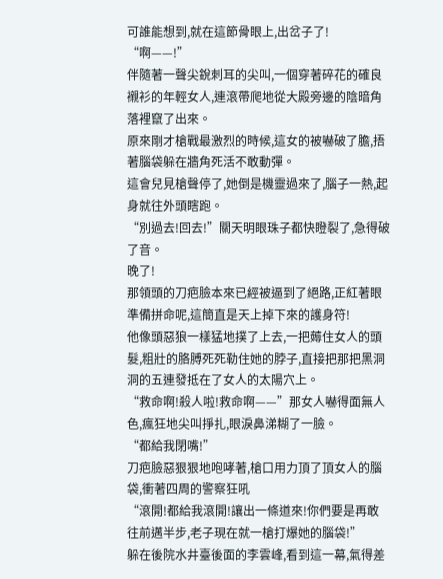可誰能想到,就在這節骨眼上,出岔子了!
“啊——!”
伴隨著一聲尖銳刺耳的尖叫,一個穿著碎花的確良襯衫的年輕女人,連滾帶爬地從大殿旁邊的陰暗角落裡竄了出來。
原來剛才槍戰最激烈的時候,這女的被嚇破了膽,捂著腦袋躲在牆角死活不敢動彈。
這會兒見槍聲停了,她倒是機靈過來了,腦子一熱,起身就往外頭瞎跑。
“別過去!回去!”關天明眼珠子都快瞪裂了,急得破了音。
晚了!
那領頭的刀疤臉本來已經被逼到了絕路,正紅著眼準備拼命呢,這簡直是天上掉下來的護身符!
他像頭惡狼一樣猛地撲了上去,一把薅住女人的頭髮,粗壯的胳膊死死勒住她的脖子,直接把那把黑洞洞的五連發抵在了女人的太陽穴上。
“救命啊!殺人啦!救命啊——”那女人嚇得面無人色,瘋狂地尖叫掙扎,眼淚鼻涕糊了一臉。
“都給我閉嘴!”
刀疤臉惡狠狠地咆哮著,槍口用力頂了頂女人的腦袋,衝著四周的警察狂吼
“滾開!都給我滾開!讓出一條道來!你們要是再敢往前邁半步,老子現在就一槍打爆她的腦袋!”
躲在後院水井臺後面的李雲峰,看到這一幕,氣得差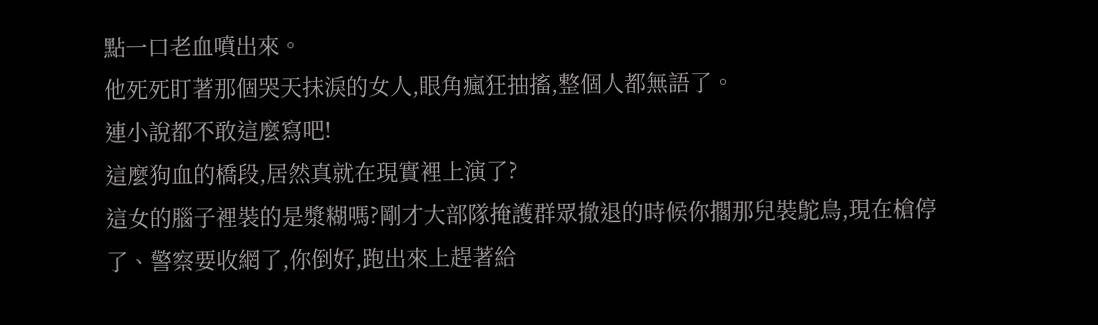點一口老血噴出來。
他死死盯著那個哭天抹淚的女人,眼角瘋狂抽搐,整個人都無語了。
連小說都不敢這麼寫吧!
這麼狗血的橋段,居然真就在現實裡上演了?
這女的腦子裡裝的是漿糊嗎?剛才大部隊掩護群眾撤退的時候你擱那兒裝鴕鳥,現在槍停了、警察要收網了,你倒好,跑出來上趕著給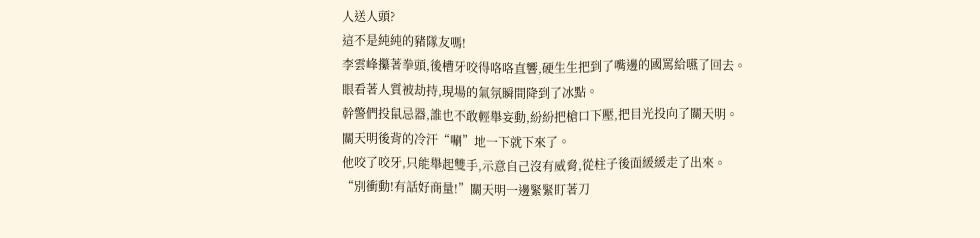人送人頭?
這不是純純的豬隊友嗎!
李雲峰攥著拳頭,後槽牙咬得咯咯直響,硬生生把到了嘴邊的國罵給嚥了回去。
眼看著人質被劫持,現場的氣氛瞬間降到了冰點。
幹警們投鼠忌器,誰也不敢輕舉妄動,紛紛把槍口下壓,把目光投向了關天明。
關天明後背的冷汗“唰”地一下就下來了。
他咬了咬牙,只能舉起雙手,示意自己沒有威脅,從柱子後面緩緩走了出來。
“別衝動!有話好商量!”關天明一邊緊緊盯著刀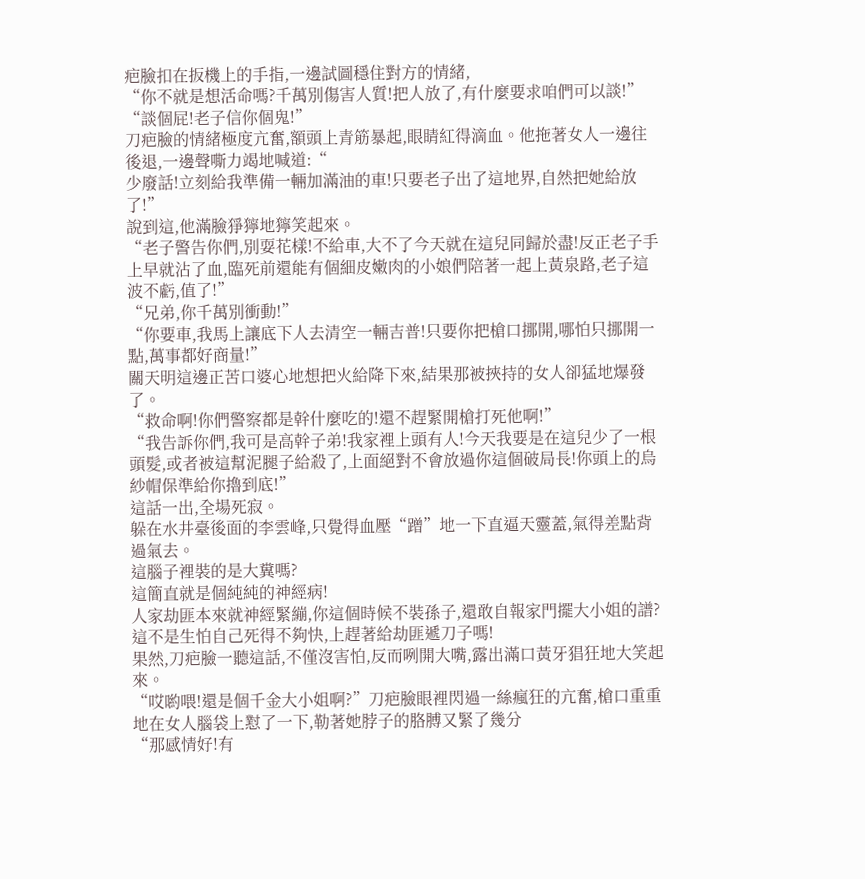疤臉扣在扳機上的手指,一邊試圖穩住對方的情緒,
“你不就是想活命嗎?千萬別傷害人質!把人放了,有什麼要求咱們可以談!”
“談個屁!老子信你個鬼!”
刀疤臉的情緒極度亢奮,額頭上青筋暴起,眼睛紅得滴血。他拖著女人一邊往後退,一邊聲嘶力竭地喊道:“
少廢話!立刻給我準備一輛加滿油的車!只要老子出了這地界,自然把她給放了!”
說到這,他滿臉猙獰地獰笑起來。
“老子警告你們,別耍花樣!不給車,大不了今天就在這兒同歸於盡!反正老子手上早就沾了血,臨死前還能有個細皮嫩肉的小娘們陪著一起上黃泉路,老子這波不虧,值了!”
“兄弟,你千萬別衝動!”
“你要車,我馬上讓底下人去清空一輛吉普!只要你把槍口挪開,哪怕只挪開一點,萬事都好商量!”
關天明這邊正苦口婆心地想把火給降下來,結果那被挾持的女人卻猛地爆發了。
“救命啊!你們警察都是幹什麼吃的!還不趕緊開槍打死他啊!”
“我告訴你們,我可是高幹子弟!我家裡上頭有人!今天我要是在這兒少了一根頭髮,或者被這幫泥腿子給殺了,上面絕對不會放過你這個破局長!你頭上的烏紗帽保準給你擼到底!”
這話一出,全場死寂。
躲在水井臺後面的李雲峰,只覺得血壓“蹭”地一下直逼天靈蓋,氣得差點背過氣去。
這腦子裡裝的是大糞嗎?
這簡直就是個純純的神經病!
人家劫匪本來就神經緊繃,你這個時候不裝孫子,還敢自報家門擺大小姐的譜?這不是生怕自己死得不夠快,上趕著給劫匪遞刀子嗎!
果然,刀疤臉一聽這話,不僅沒害怕,反而咧開大嘴,露出滿口黃牙猖狂地大笑起來。
“哎喲喂!還是個千金大小姐啊?”刀疤臉眼裡閃過一絲瘋狂的亢奮,槍口重重地在女人腦袋上懟了一下,勒著她脖子的胳膊又緊了幾分
“那感情好!有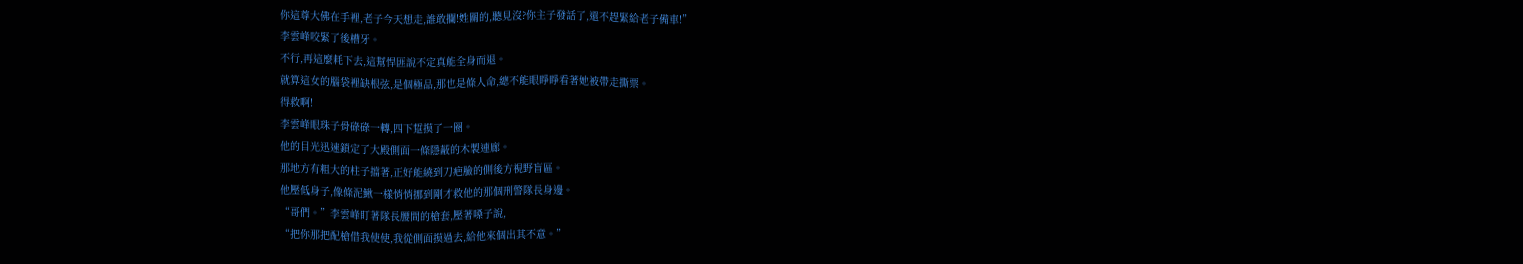你這尊大佛在手裡,老子今天想走,誰敢攔!姓關的,聽見沒?你主子發話了,還不趕緊給老子備車!”
李雲峰咬緊了後槽牙。
不行,再這麼耗下去,這幫悍匪說不定真能全身而退。
就算這女的腦袋裡缺根弦,是個極品,那也是條人命,總不能眼睜睜看著她被帶走撕票。
得救啊!
李雲峰眼珠子骨碌碌一轉,四下踅摸了一圈。
他的目光迅速鎖定了大殿側面一條隱蔽的木製連廊。
那地方有粗大的柱子擋著,正好能繞到刀疤臉的側後方視野盲區。
他壓低身子,像條泥鰍一樣悄悄挪到剛才救他的那個刑警隊長身邊。
“哥們。”李雲峰盯著隊長腰間的槍套,壓著嗓子說,
“把你那把配槍借我使使,我從側面摸過去,給他來個出其不意。”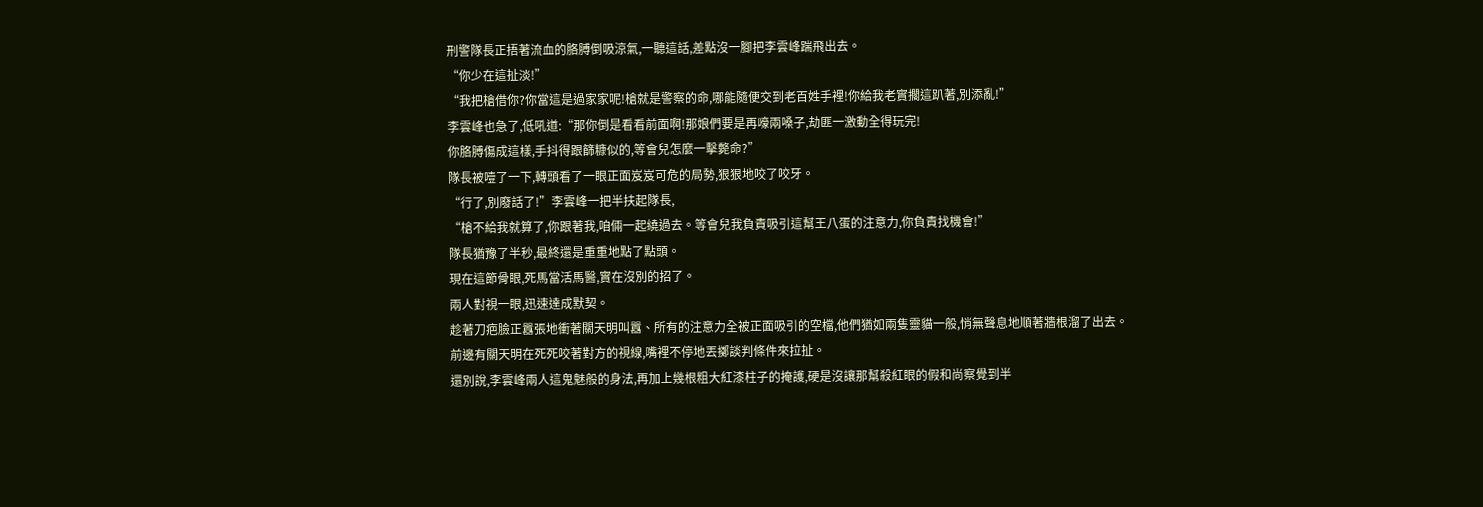刑警隊長正捂著流血的胳膊倒吸涼氣,一聽這話,差點沒一腳把李雲峰踹飛出去。
“你少在這扯淡!”
“我把槍借你?你當這是過家家呢!槍就是警察的命,哪能隨便交到老百姓手裡!你給我老實擱這趴著,別添亂!”
李雲峰也急了,低吼道:“那你倒是看看前面啊!那娘們要是再嚎兩嗓子,劫匪一激動全得玩完!
你胳膊傷成這樣,手抖得跟篩糠似的,等會兒怎麼一擊斃命?”
隊長被噎了一下,轉頭看了一眼正面岌岌可危的局勢,狠狠地咬了咬牙。
“行了,別廢話了!”李雲峰一把半扶起隊長,
“槍不給我就算了,你跟著我,咱倆一起繞過去。等會兒我負責吸引這幫王八蛋的注意力,你負責找機會!”
隊長猶豫了半秒,最終還是重重地點了點頭。
現在這節骨眼,死馬當活馬醫,實在沒別的招了。
兩人對視一眼,迅速達成默契。
趁著刀疤臉正囂張地衝著關天明叫囂、所有的注意力全被正面吸引的空檔,他們猶如兩隻靈貓一般,悄無聲息地順著牆根溜了出去。
前邊有關天明在死死咬著對方的視線,嘴裡不停地丟擲談判條件來拉扯。
還別說,李雲峰兩人這鬼魅般的身法,再加上幾根粗大紅漆柱子的掩護,硬是沒讓那幫殺紅眼的假和尚察覺到半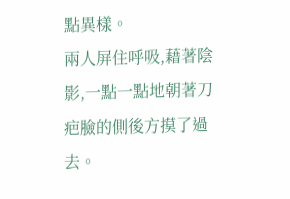點異樣。
兩人屏住呼吸,藉著陰影,一點一點地朝著刀疤臉的側後方摸了過去。